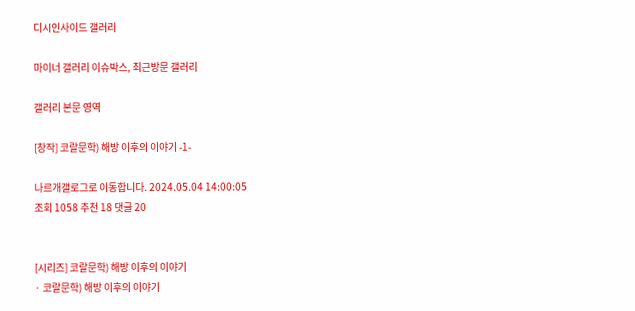디시인사이드 갤러리

마이너 갤러리 이슈박스, 최근방문 갤러리

갤러리 본문 영역

[창작] 코랄문학) 해방 이후의 이야기 -1-

나르개갤로그로 이동합니다. 2024.05.04 14:00:05
조회 1058 추천 18 댓글 20


[시리즈] 코랄문학) 해방 이후의 이야기
· 코랄문학) 해방 이후의 이야기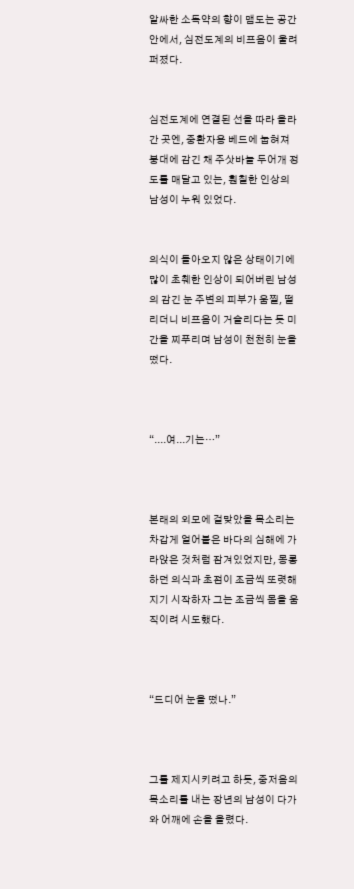알싸한 소독약의 향이 맴도는 공간 안에서, 심전도계의 비프음이 울려퍼졌다.


심전도계에 연결된 선을 따라 올라간 곳엔, 중환자용 베드에 눕혀져 붕대에 감긴 채 주삿바늘 두어개 정도를 매달고 있는, 훤칠한 인상의 남성이 누워 있었다.


의식이 돌아오지 않은 상태이기에 많이 초췌한 인상이 되어버린 남성의 감긴 눈 주변의 피부가 움찔, 떨리더니 비프음이 거슬리다는 듯 미간을 찌푸리며 남성이 천천히 눈을 떴다.



“....여...기는…”



본래의 외모에 걸맞았을 목소리는 차갑게 얼어붙은 바다의 심해에 가라앉은 것처럼 잠겨있었지만, 몽롱하던 의식과 초점이 조금씩 또렷해지기 시작하자 그는 조금씩 몸을 움직이려 시도했다.



“드디어 눈을 떴나.”



그를 제지시키려고 하듯, 중저음의 목소리를 내는 장년의 남성이 다가와 어깨에 손을 올렸다.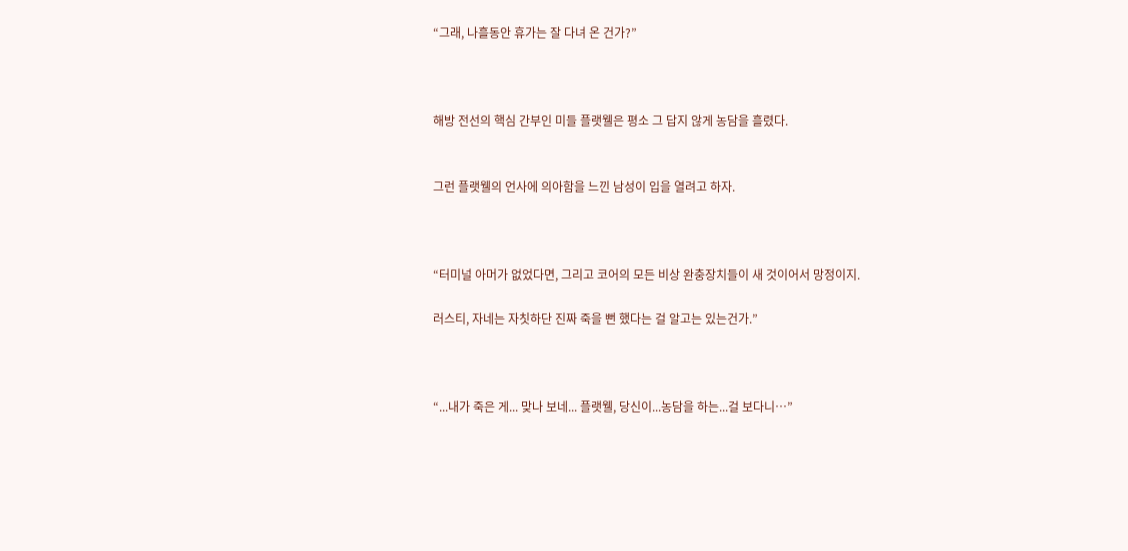“그래, 나흘동안 휴가는 잘 다녀 온 건가?”



해방 전선의 핵심 간부인 미들 플랫웰은 평소 그 답지 않게 농담을 흘렸다.


그런 플랫웰의 언사에 의아함을 느낀 남성이 입을 열려고 하자.



“터미널 아머가 없었다면, 그리고 코어의 모든 비상 완충장치들이 새 것이어서 망정이지.

러스티, 자네는 자칫하단 진짜 죽을 뻔 했다는 걸 알고는 있는건가.”



“...내가 죽은 게... 맞나 보네... 플랫웰, 당신이...농담을 하는...걸 보다니…”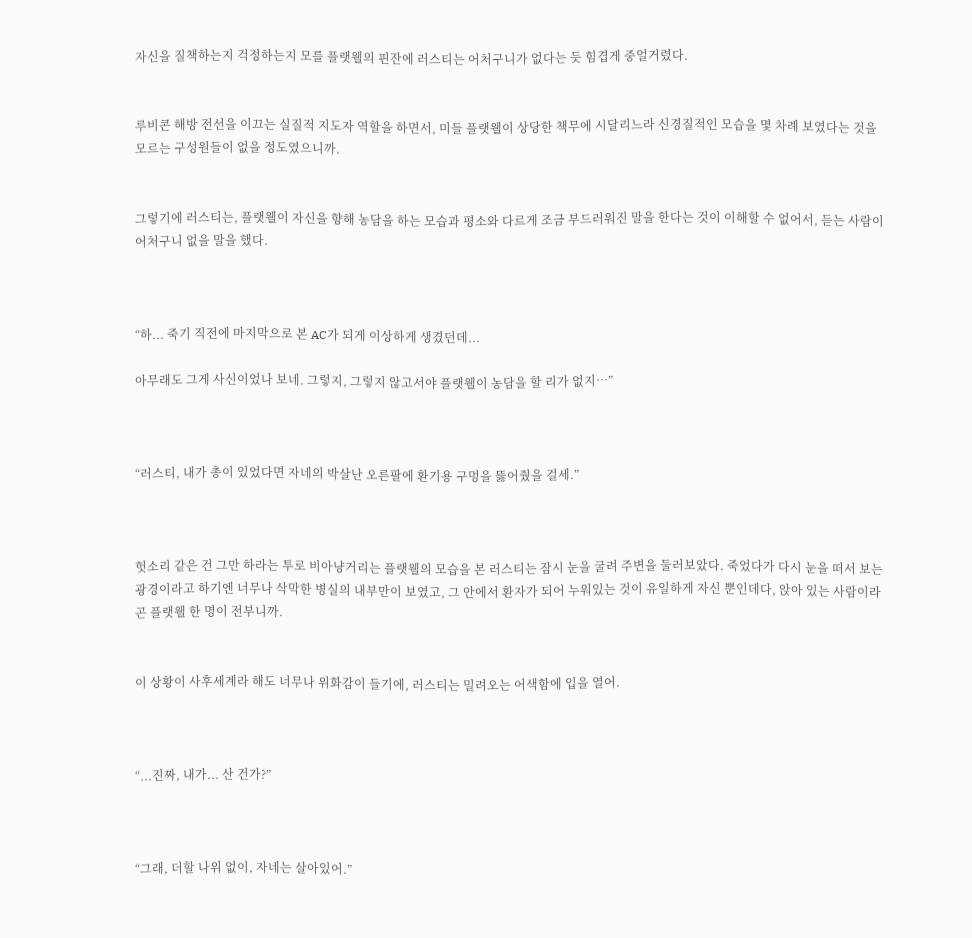자신을 질책하는지 걱정하는지 모를 플랫웰의 핀잔에 러스티는 어처구니가 없다는 듯 힘겹게 중얼거렸다.


루비콘 해방 전선을 이끄는 실질적 지도자 역할을 하면서, 미들 플랫웰이 상당한 책무에 시달리느라 신경질적인 모습을 몇 차례 보였다는 것을 모르는 구성원들이 없을 정도였으니까.


그렇기에 러스티는, 플랫웰이 자신을 향해 농담을 하는 모습과 평소와 다르게 조금 부드러워진 말을 한다는 것이 이해할 수 없어서, 듣는 사람이 어처구니 없을 말을 했다.



“하... 죽기 직전에 마지막으로 본 AC가 되게 이상하게 생겼던데...

아무래도 그게 사신이었나 보네. 그렇지, 그렇지 않고서야 플랫웰이 농담을 할 리가 없지…”



“러스티, 내가 총이 있었다면 자네의 박살난 오른팔에 환기용 구멍을 뚫어줬을 걸세.”



헛소리 같은 건 그만 하라는 투로 비아냥거리는 플랫웰의 모습을 본 러스티는 잠시 눈을 굴려 주변을 둘러보았다. 죽었다가 다시 눈을 떠서 보는 광경이라고 하기엔 너무나 삭막한 병실의 내부만이 보였고, 그 안에서 환자가 되어 누워있는 것이 유일하게 자신 뿐인데다, 앉아 있는 사람이라곤 플랫웰 한 명이 전부니까.


이 상황이 사후세계라 해도 너무나 위화감이 들기에, 러스티는 밀려오는 어색함에 입을 열어.



“...진짜, 내가... 산 건가?”



“그래, 더할 나위 없이, 자네는 살아있어.”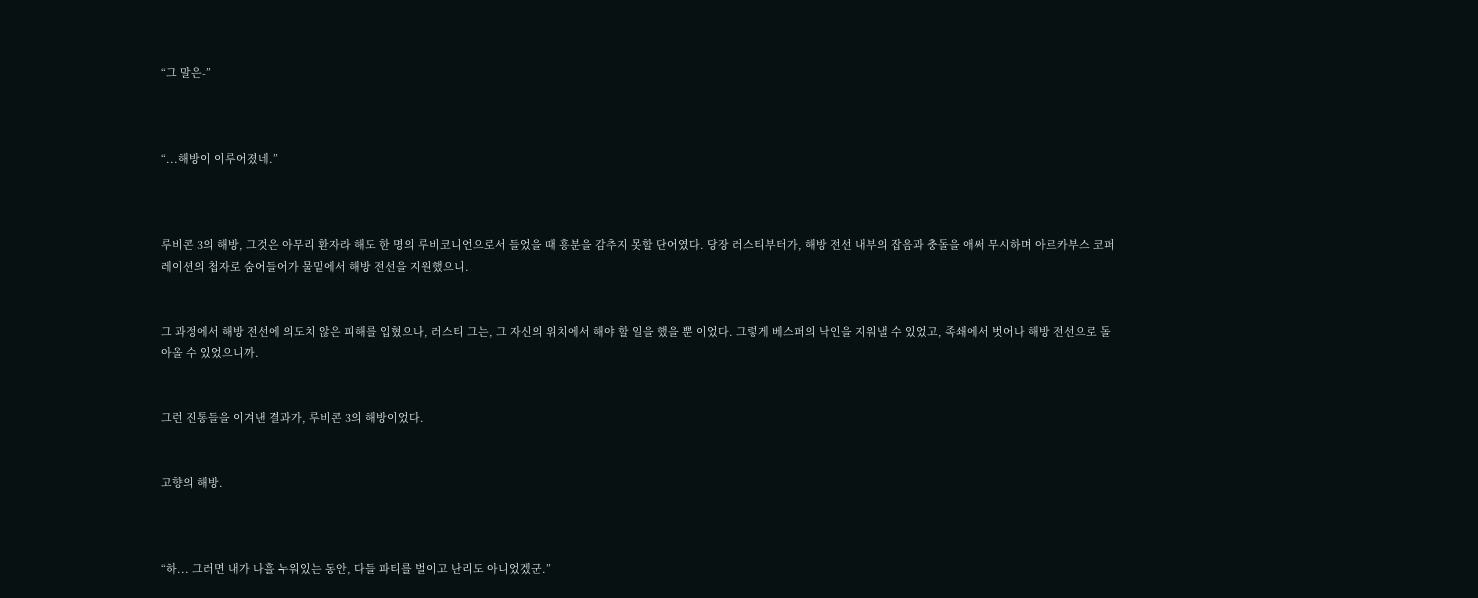“그 말은-”



“...해방이 이루어졌네.”



루비콘 3의 해방, 그것은 아무리 환자라 해도 한 명의 루비코니언으로서 들었을 때 흥분을 감추지 못할 단어였다. 당장 러스티부터가, 해방 전선 내부의 잡음과 충돌을 애써 무시하며 아르카부스 코퍼레이션의 첩자로 숨어들어가 물밑에서 해방 전선을 지원했으니.


그 과정에서 해방 전선에 의도치 않은 피해를 입혔으나, 러스티 그는, 그 자신의 위치에서 해야 할 일을 했을 뿐 이었다. 그렇게 베스퍼의 낙인을 지워낼 수 있었고, 족쇄에서 벗어나 해방 전선으로 돌아올 수 있었으니까.


그런 진통들을 이겨낸 결과가, 루비콘 3의 해방이었다.


고향의 해방.



“하... 그러면 내가 나흘 누워있는 동안, 다들 파티를 벌이고 난리도 아니었겠군.”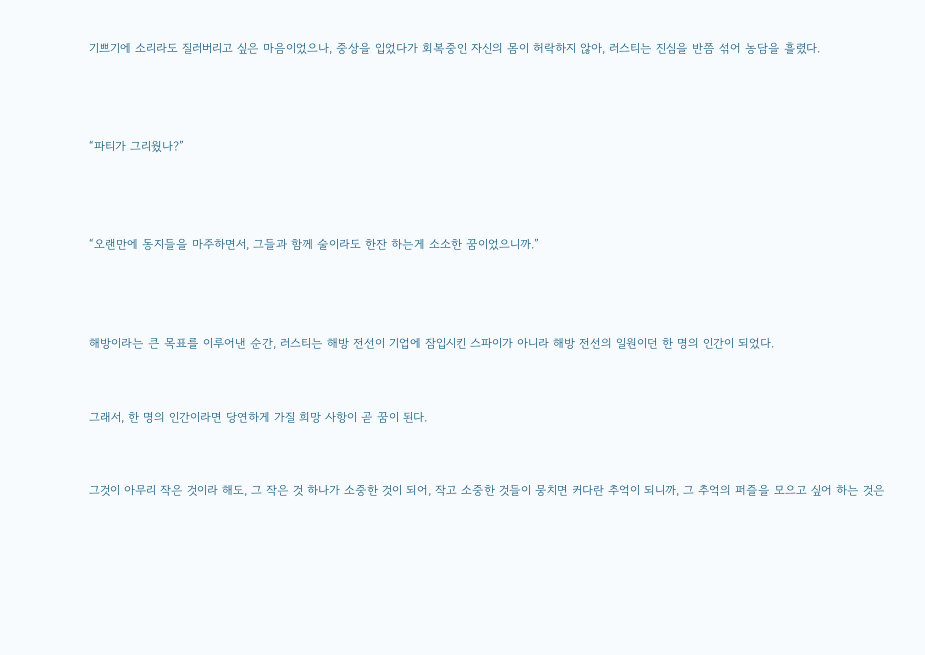기쁘기에 소리라도 질러버리고 싶은 마음이었으나, 중상을 입었다가 회복중인 자신의 몸이 허락하지 않아, 러스티는 진심을 반쯤 섞어 농담을 흘렸다.



“파티가 그리웠나?”



“오랜만에 동지들을 마주하면서, 그들과 함께 술이라도 한잔 하는게 소소한 꿈이었으니까.”



해방이라는 큰 목표를 이루어낸 순간, 러스티는 해방 전선이 기업에 잠입시킨 스파이가 아니라 해방 전선의 일원이던 한 명의 인간이 되었다.


그래서, 한 명의 인간이라면 당연하게 가질 희망 사항이 곧 꿈이 된다.


그것이 아무리 작은 것이라 해도, 그 작은 것 하나가 소중한 것이 되어, 작고 소중한 것들이 뭉치면 커다란 추억이 되니까, 그 추억의 퍼즐을 모으고 싶어 하는 것은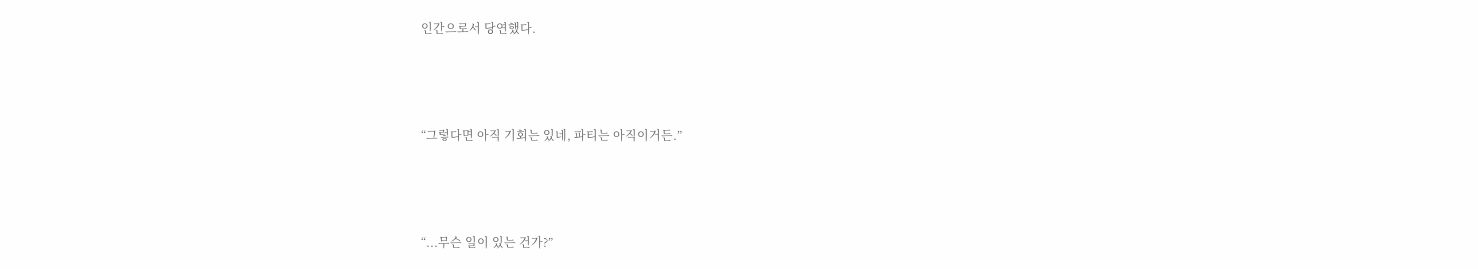인간으로서 당연했다.



“그렇다면 아직 기회는 있네, 파티는 아직이거든.”



“...무슨 일이 있는 건가?”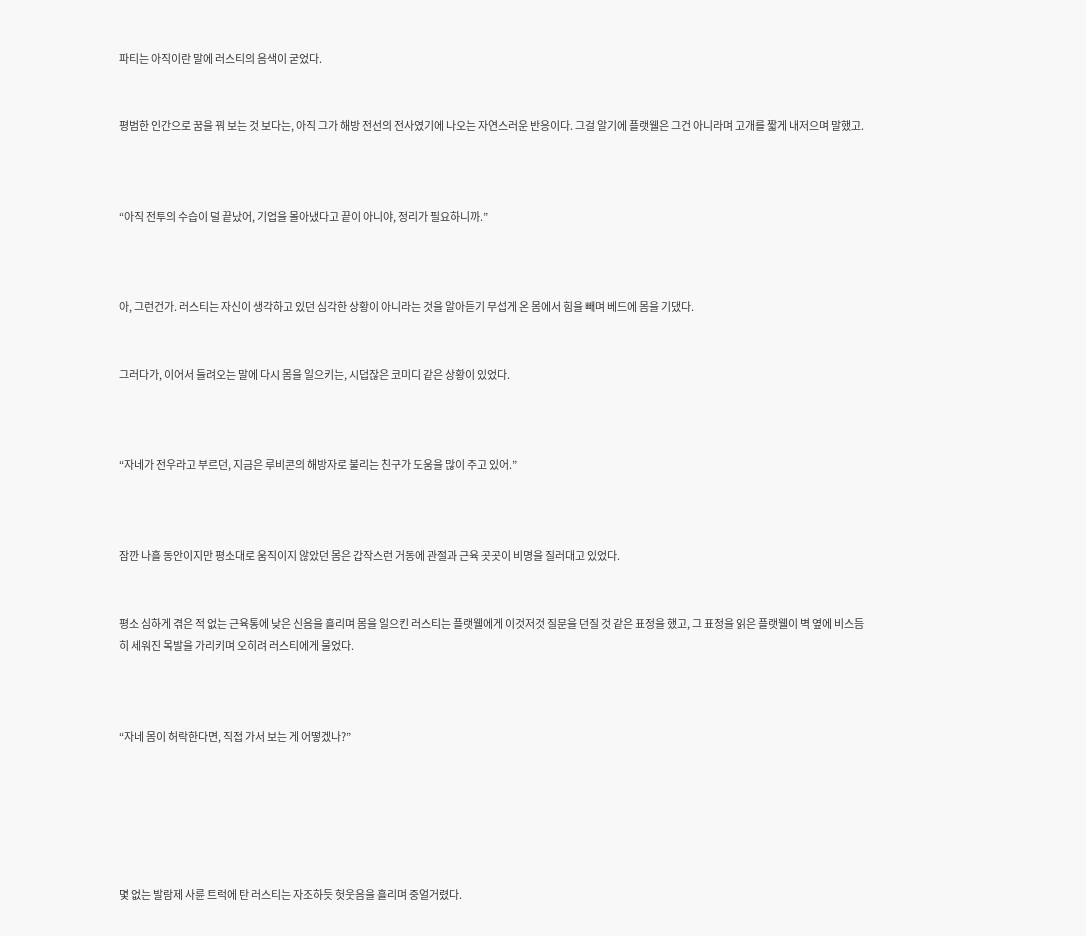파티는 아직이란 말에 러스티의 음색이 굳었다.


평범한 인간으로 꿈을 꿔 보는 것 보다는, 아직 그가 해방 전선의 전사였기에 나오는 자연스러운 반응이다. 그걸 알기에 플랫웰은 그건 아니라며 고개를 짧게 내저으며 말했고.



“아직 전투의 수습이 덜 끝났어, 기업을 몰아냈다고 끝이 아니야, 정리가 필요하니까.”



아, 그런건가. 러스티는 자신이 생각하고 있던 심각한 상황이 아니라는 것을 알아듣기 무섭게 온 몸에서 힘을 빼며 베드에 몸을 기댔다.


그러다가, 이어서 들려오는 말에 다시 몸을 일으키는, 시덥잖은 코미디 같은 상황이 있었다.



“자네가 전우라고 부르던, 지금은 루비콘의 해방자로 불리는 친구가 도움을 많이 주고 있어.”



잠깐 나흘 동안이지만 평소대로 움직이지 않았던 몸은 갑작스런 거동에 관절과 근육 곳곳이 비명을 질러대고 있었다.


평소 심하게 겪은 적 없는 근육통에 낮은 신음을 흘리며 몸을 일으킨 러스티는 플랫웰에게 이것저것 질문을 던질 것 같은 표정을 했고, 그 표정을 읽은 플랫웰이 벽 옆에 비스듬히 세워진 목발을 가리키며 오히려 러스티에게 물었다.



“자네 몸이 허락한다면, 직접 가서 보는 게 어떻겠나?”






몇 없는 발람제 사륜 트럭에 탄 러스티는 자조하듯 헛웃음을 흘리며 중얼거렸다.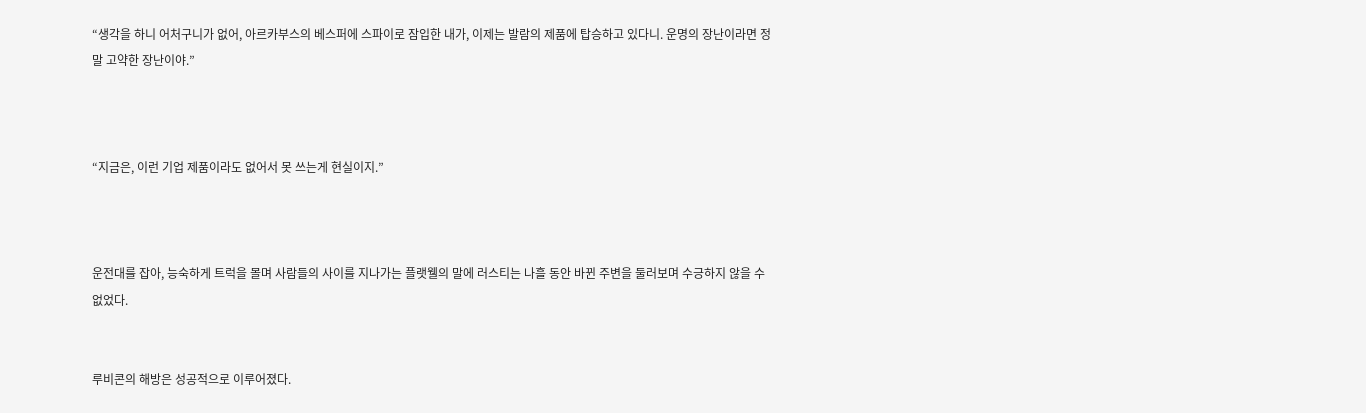“생각을 하니 어처구니가 없어, 아르카부스의 베스퍼에 스파이로 잠입한 내가, 이제는 발람의 제품에 탑승하고 있다니. 운명의 장난이라면 정말 고약한 장난이야.”



“지금은, 이런 기업 제품이라도 없어서 못 쓰는게 현실이지.”



운전대를 잡아, 능숙하게 트럭을 몰며 사람들의 사이를 지나가는 플랫웰의 말에 러스티는 나흘 동안 바뀐 주변을 둘러보며 수긍하지 않을 수 없었다.


루비콘의 해방은 성공적으로 이루어졌다.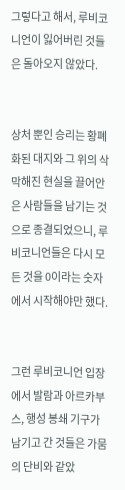그렇다고 해서, 루비코니언이 잃어버린 것들은 돌아오지 않았다.


상처 뿐인 승리는 황폐화된 대지와 그 위의 삭막해진 현실을 끌어안은 사람들을 남기는 것으로 종결되었으니, 루비코니언들은 다시 모든 것을 0이라는 숫자에서 시작해야만 했다.


그런 루비코니언 입장에서 발람과 아르카부스, 행성 봉쇄 기구가 남기고 간 것들은 가뭄의 단비와 같았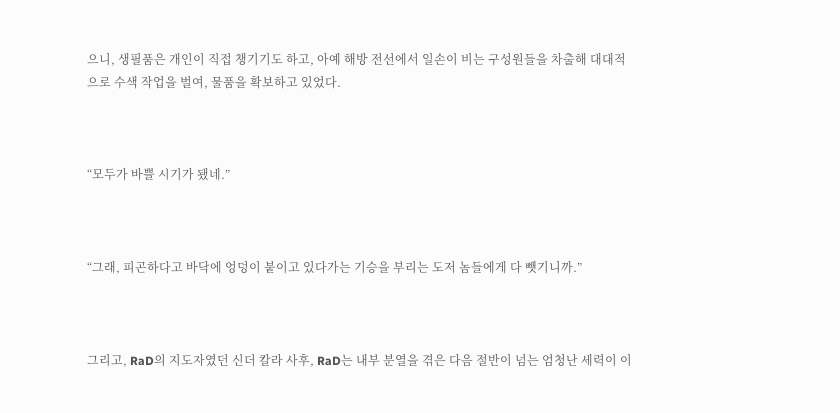으니, 생필품은 개인이 직접 챙기기도 하고, 아예 해방 전선에서 일손이 비는 구성원들을 차출해 대대적으로 수색 작업을 벌여, 물품을 확보하고 있었다.



“모두가 바쁠 시기가 됐네.”



“그래, 피곤하다고 바닥에 엉덩이 붙이고 있다가는 기승을 부리는 도저 놈들에게 다 뺏기니까.”



그리고, RaD의 지도자였던 신더 칼라 사후, RaD는 내부 분열을 겪은 다음 절반이 넘는 엄청난 세력이 이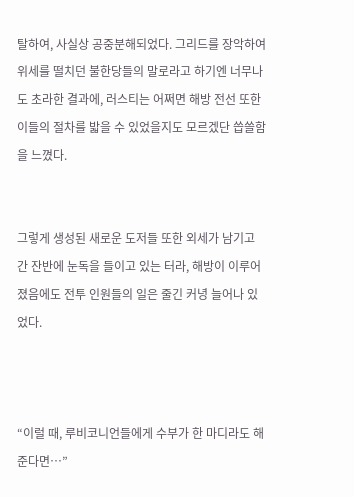탈하여, 사실상 공중분해되었다. 그리드를 장악하여 위세를 떨치던 불한당들의 말로라고 하기엔 너무나도 초라한 결과에, 러스티는 어쩌면 해방 전선 또한 이들의 절차를 밟을 수 있었을지도 모르겠단 씁쓸함을 느꼈다.


그렇게 생성된 새로운 도저들 또한 외세가 남기고 간 잔반에 눈독을 들이고 있는 터라, 해방이 이루어졌음에도 전투 인원들의 일은 줄긴 커녕 늘어나 있었다.



“이럴 때, 루비코니언들에게 수부가 한 마디라도 해 준다면…”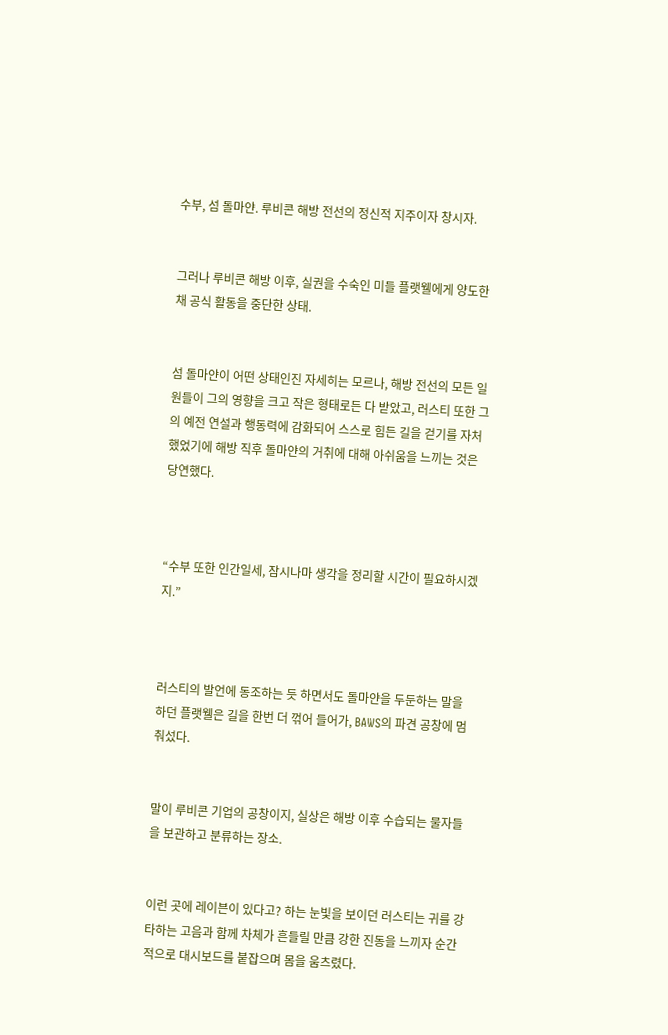수부, 섬 돌마얀. 루비콘 해방 전선의 정신적 지주이자 창시자.


그러나 루비콘 해방 이후, 실권을 수숙인 미들 플랫웰에게 양도한 채 공식 활동을 중단한 상태.


섬 돌마얀이 어떤 상태인진 자세히는 모르나, 해방 전선의 모든 일원들이 그의 영향을 크고 작은 형태로든 다 받았고, 러스티 또한 그의 예전 연설과 행동력에 감화되어 스스로 힘든 길을 걷기를 자처했었기에 해방 직후 돌마얀의 거취에 대해 아쉬움을 느끼는 것은 당연했다.



“수부 또한 인간일세, 잠시나마 생각을 정리할 시간이 필요하시겠지.”



러스티의 발언에 동조하는 듯 하면서도 돌마얀을 두둔하는 말을 하던 플랫웰은 길을 한번 더 꺾어 들어가, BAWS의 파견 공창에 멈춰섰다.


말이 루비콘 기업의 공창이지, 실상은 해방 이후 수습되는 물자들을 보관하고 분류하는 장소.


이런 곳에 레이븐이 있다고? 하는 눈빛을 보이던 러스티는 귀를 강타하는 고음과 함께 차체가 흔들릴 만큼 강한 진동을 느끼자 순간적으로 대시보드를 붙잡으며 몸을 움츠렸다.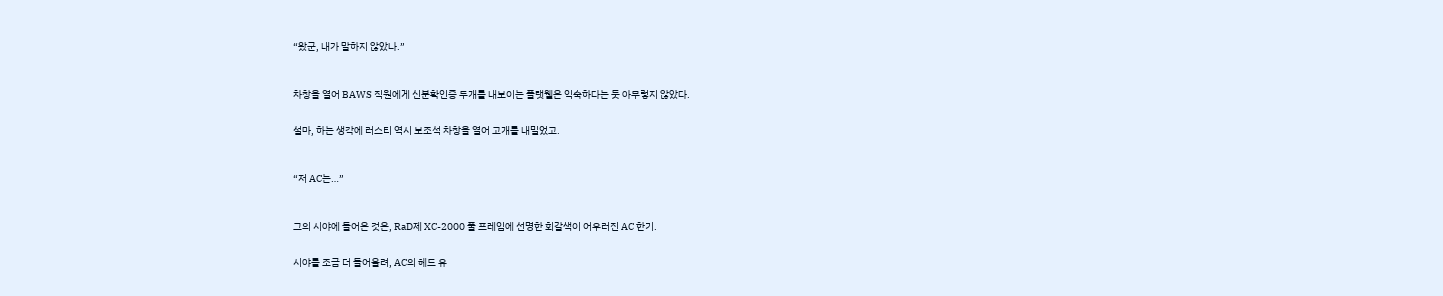“왔군, 내가 말하지 않았나.”



차창을 열어 BAWS 직원에게 신분확인증 두개를 내보이는 플랫웰은 익숙하다는 듯 아무렇지 않았다.


설마, 하는 생각에 러스티 역시 보조석 차창을 열어 고개를 내밀었고.



“저 AC는…”



그의 시야에 들어온 것은, RaD제 XC-2000 풀 프레임에 선명한 회갈색이 어우러진 AC 한기.


시야를 조금 더 들어올려, AC의 헤드 유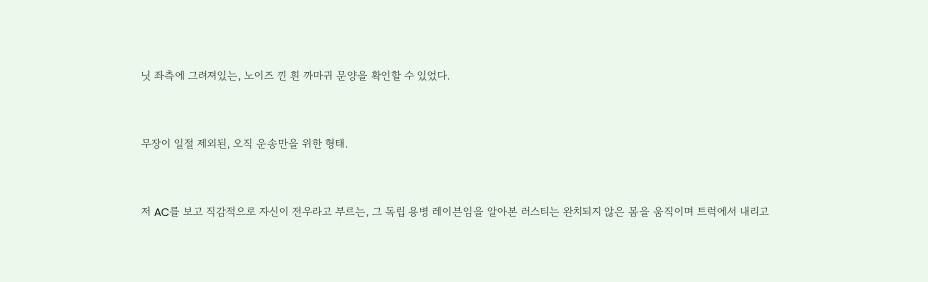닛 좌측에 그려져있는, 노이즈 낀 흰 까마귀 문양을 확인할 수 있었다.


무장이 일절 제외된, 오직 운송만을 위한 형태.


저 AC를 보고 직감적으로 자신이 전우라고 부르는, 그 독립 용병 레이븐임을 알아본 러스티는 완치되지 않은 몸을 움직이며 트럭에서 내리고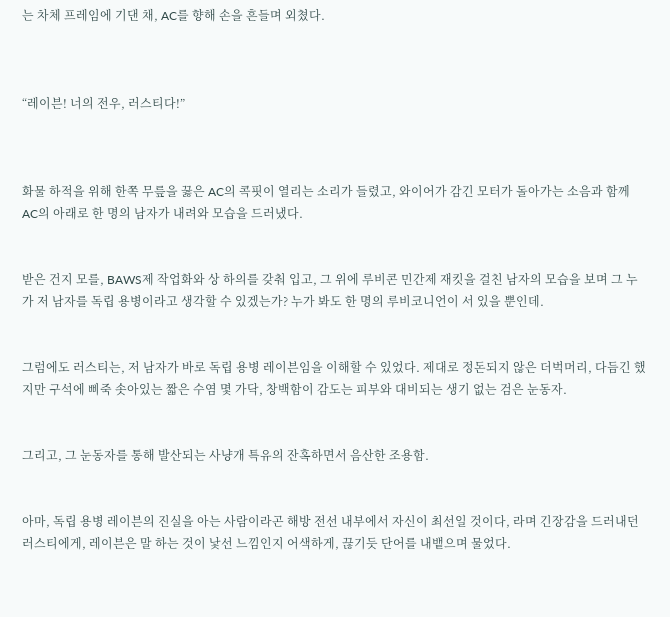는 차체 프레임에 기댄 채, AC를 향해 손을 흔들며 외쳤다.



“레이븐! 너의 전우, 러스티다!”



화물 하적을 위해 한쪽 무릎을 꿇은 AC의 콕핏이 열리는 소리가 들렸고, 와이어가 감긴 모터가 돌아가는 소음과 함께 AC의 아래로 한 명의 남자가 내려와 모습을 드러냈다.


받은 건지 모를, BAWS제 작업화와 상 하의를 갖춰 입고, 그 위에 루비콘 민간제 재킷을 걸친 남자의 모습을 보며 그 누가 저 남자를 독립 용병이라고 생각할 수 있겠는가? 누가 봐도 한 명의 루비코니언이 서 있을 뿐인데.


그럼에도 러스티는, 저 남자가 바로 독립 용병 레이븐임을 이해할 수 있었다. 제대로 정돈되지 않은 더벅머리, 다듬긴 했지만 구석에 삐죽 솟아있는 짧은 수염 몇 가닥, 창백함이 감도는 피부와 대비되는 생기 없는 검은 눈동자.


그리고, 그 눈동자를 통해 발산되는 사냥개 특유의 잔혹하면서 음산한 조용함.


아마, 독립 용병 레이븐의 진실을 아는 사람이라곤 해방 전선 내부에서 자신이 최선일 것이다, 라며 긴장감을 드러내던 러스티에게, 레이븐은 말 하는 것이 낯선 느낌인지 어색하게, 끊기듯 단어를 내뱉으며 물었다.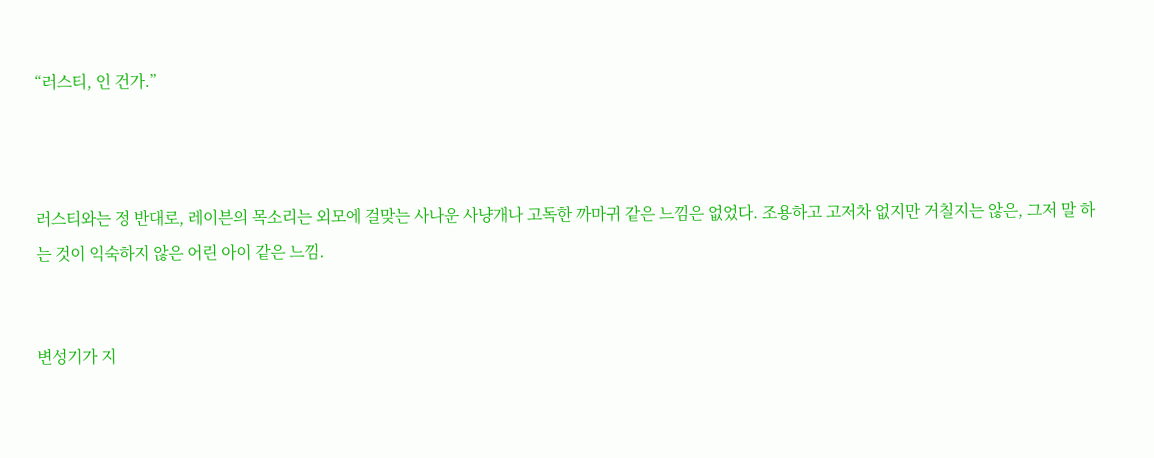“러스티, 인 건가.”



러스티와는 정 반대로, 레이븐의 목소리는 외모에 걸맞는 사나운 사냥개나 고독한 까마귀 같은 느낌은 없었다. 조용하고 고저차 없지만 거칠지는 않은, 그저 말 하는 것이 익숙하지 않은 어린 아이 같은 느낌.


변성기가 지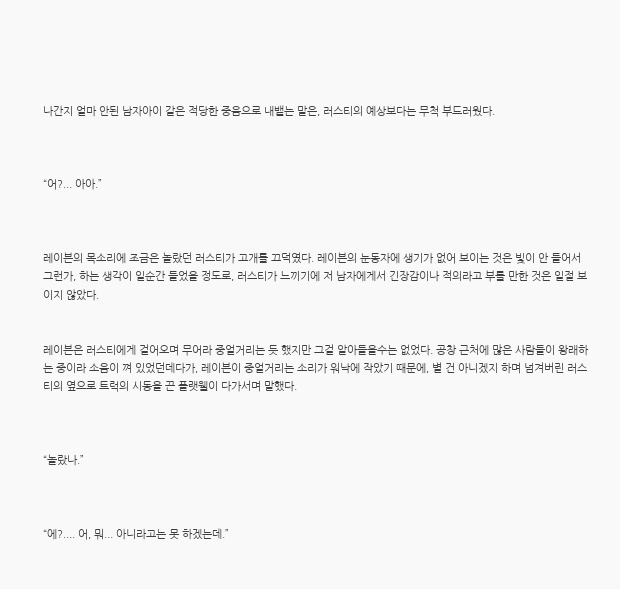나간지 얼마 안된 남자아이 같은 적당한 중음으로 내뱉는 말은, 러스티의 예상보다는 무척 부드러웠다.



“어?... 아아.”



레이븐의 목소리에 조금은 놀랐던 러스티가 고개를 끄덕였다. 레이븐의 눈동자에 생기가 없어 보이는 것은 빛이 안 들어서 그런가, 하는 생각이 일순간 들었을 정도로, 러스티가 느끼기에 저 남자에게서 긴장감이나 적의라고 부를 만한 것은 일절 보이지 않았다.


레이븐은 러스티에게 걸어오며 무어라 중얼거리는 듯 했지만 그걸 알아들을수는 없었다. 공창 근처에 많은 사람들이 왕래하는 중이라 소음이 껴 있었던데다가, 레이븐이 중얼거리는 소리가 워낙에 작았기 때문에, 별 건 아니겠지 하며 넘겨버린 러스티의 옆으로 트럭의 시동을 끈 플랫웰이 다가서며 말했다.



“놀랐나.”



“에?.... 어, 뭐... 아니라고는 못 하겠는데.”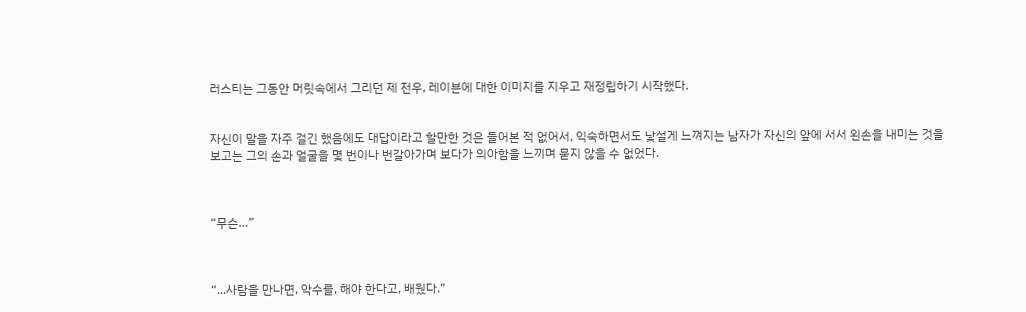러스티는 그동안 머릿속에서 그리던 제 전우, 레이븐에 대한 이미지를 지우고 재정립하기 시작했다.


자신이 말을 자주 걸긴 했음에도 대답이라고 할만한 것은 들어본 적 없어서, 익숙하면서도 낯설게 느껴지는 남자가 자신의 앞에 서서 왼손을 내미는 것을 보고는 그의 손과 얼굴을 몇 번이나 번갈아가며 보다가 의아함을 느끼며 묻지 않을 수 없었다.



“무슨…”



“...사람을 만나면, 악수를, 해야 한다고, 배웠다.”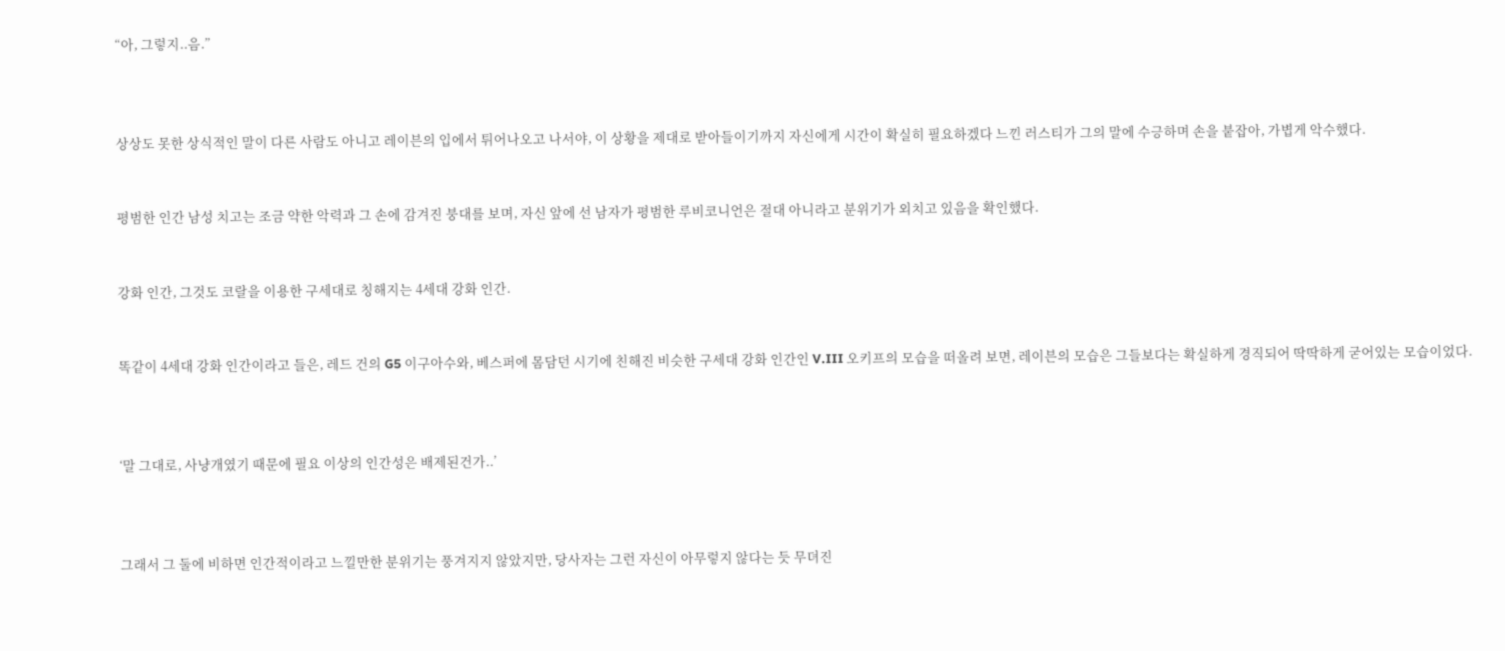“아, 그렇지..음.”



상상도 못한 상식적인 말이 다른 사람도 아니고 레이븐의 입에서 튀어나오고 나서야, 이 상황을 제대로 받아들이기까지 자신에게 시간이 확실히 필요하겠다 느낀 러스티가 그의 말에 수긍하며 손을 붙잡아, 가볍게 악수했다.


평범한 인간 남성 치고는 조금 약한 악력과 그 손에 감겨진 붕대를 보며, 자신 앞에 선 남자가 평범한 루비코니언은 절대 아니라고 분위기가 외치고 있음을 확인했다.


강화 인간, 그것도 코랄을 이용한 구세대로 칭해지는 4세대 강화 인간.


똑같이 4세대 강화 인간이라고 들은, 레드 건의 G5 이구아수와, 베스퍼에 몸담던 시기에 친해진 비슷한 구세대 강화 인간인 V.III 오키프의 모습을 떠올려 보면, 레이븐의 모습은 그들보다는 확실하게 경직되어 딱딱하게 굳어있는 모습이었다.



‘말 그대로, 사냥개였기 때문에 필요 이상의 인간성은 배제된건가..’



그래서 그 둘에 비하면 인간적이라고 느낄만한 분위기는 풍겨지지 않았지만, 당사자는 그런 자신이 아무렇지 않다는 듯 무뎌진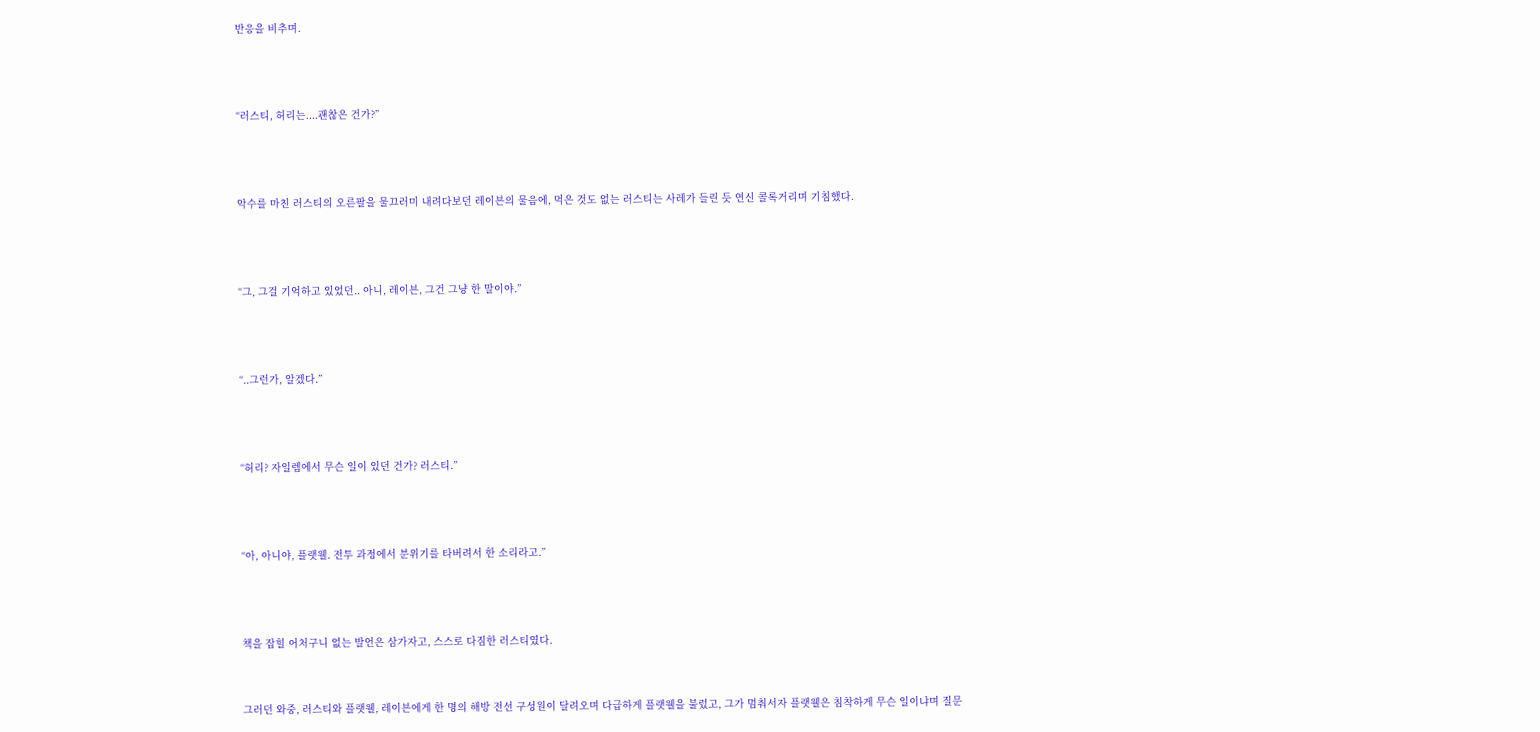반응을 비추며.



“러스티, 허리는....괜찮은 건가?”



악수를 마친 러스티의 오른팔을 물끄러미 내려다보던 레이븐의 물음에, 먹은 것도 없는 러스티는 사레가 들린 듯 연신 콜록거리며 기침했다.



“그, 그걸 기억하고 있었던.. 아니, 레이븐, 그건 그냥 한 말이야.”



“..그런가, 알겠다.”



“허리? 자일렘에서 무슨 일이 있던 건가? 러스티.”



“아, 아니야, 플랫웰. 전투 과정에서 분위기를 타버려서 한 소리라고.”



책을 잡힐 어처구니 없는 발언은 삼가자고, 스스로 다짐한 러스티였다.


그러던 와중, 러스티와 플랫웰, 레이븐에게 한 명의 해방 전선 구성원이 달려오며 다급하게 플랫웰을 불렀고, 그가 멈춰서자 플랫웰은 침착하게 무슨 일이냐며 질문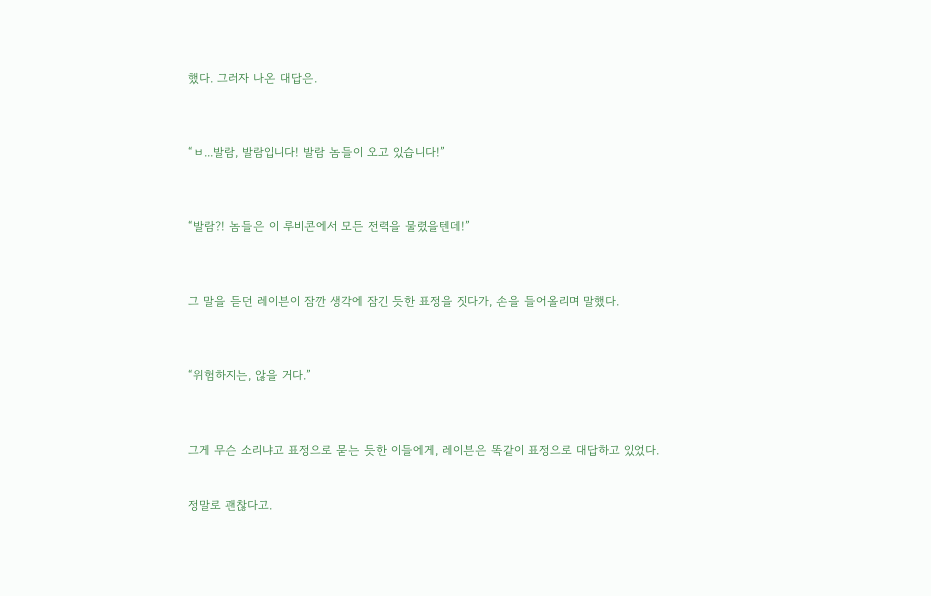했다. 그러자 나온 대답은.



“ㅂ...발람, 발람입니다! 발람 놈들이 오고 있습니다!”



“발람?! 놈들은 이 루비콘에서 모든 전력을 물렸을텐데!”



그 말을 듣던 레이븐이 잠깐 생각에 잠긴 듯한 표정을 짓다가, 손을 들어올리며 말했다.



“위험하지는, 않을 거다.”



그게 무슨 소리냐고 표정으로 묻는 듯한 이들에게, 레이븐은 똑같이 표정으로 대답하고 있었다.


정말로 괜찮다고.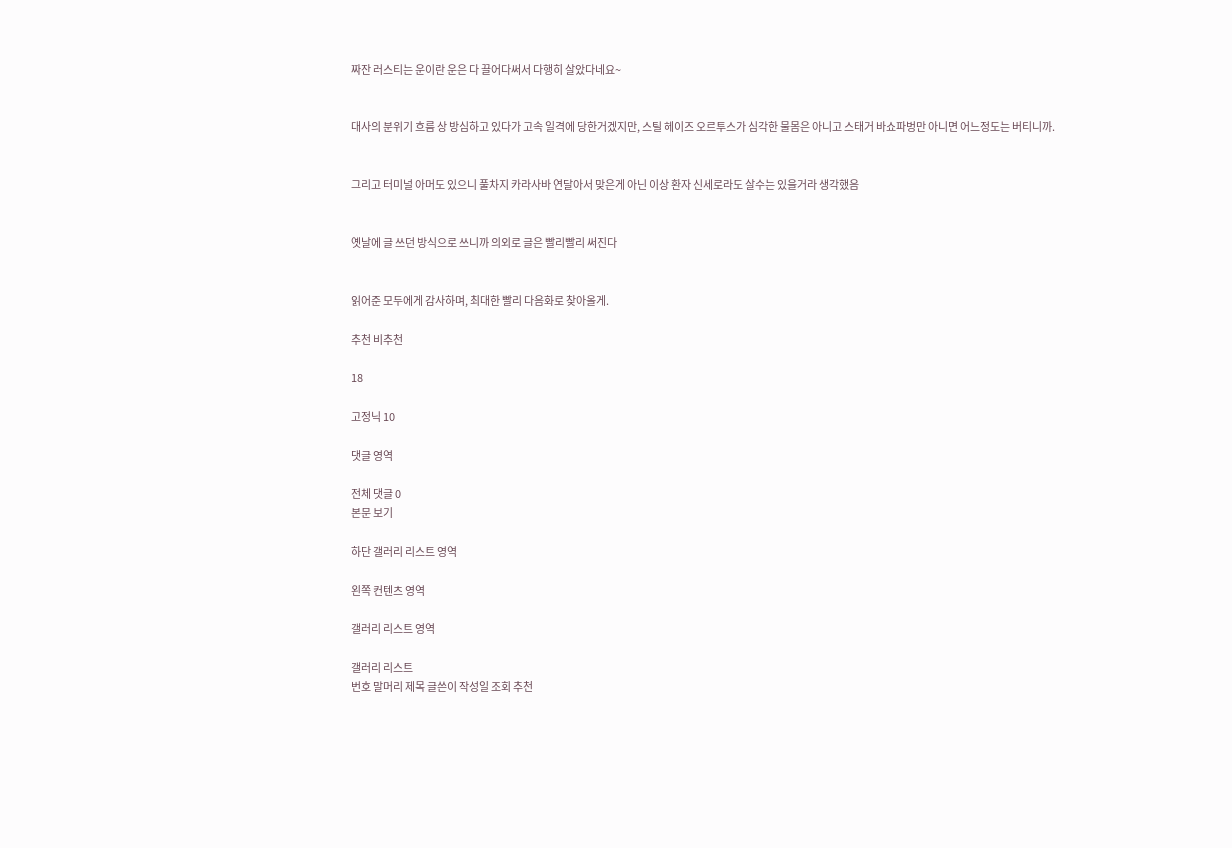짜잔 러스티는 운이란 운은 다 끌어다써서 다행히 살았다네요~


대사의 분위기 흐름 상 방심하고 있다가 고속 일격에 당한거겠지만, 스틸 헤이즈 오르투스가 심각한 물몸은 아니고 스태거 바쇼파벙만 아니면 어느정도는 버티니까.


그리고 터미널 아머도 있으니 풀차지 카라사바 연달아서 맞은게 아닌 이상 환자 신세로라도 살수는 있을거라 생각했음


옛날에 글 쓰던 방식으로 쓰니까 의외로 글은 빨리빨리 써진다


읽어준 모두에게 감사하며, 최대한 빨리 다음화로 찾아올게.

추천 비추천

18

고정닉 10

댓글 영역

전체 댓글 0
본문 보기

하단 갤러리 리스트 영역

왼쪽 컨텐츠 영역

갤러리 리스트 영역

갤러리 리스트
번호 말머리 제목 글쓴이 작성일 조회 추천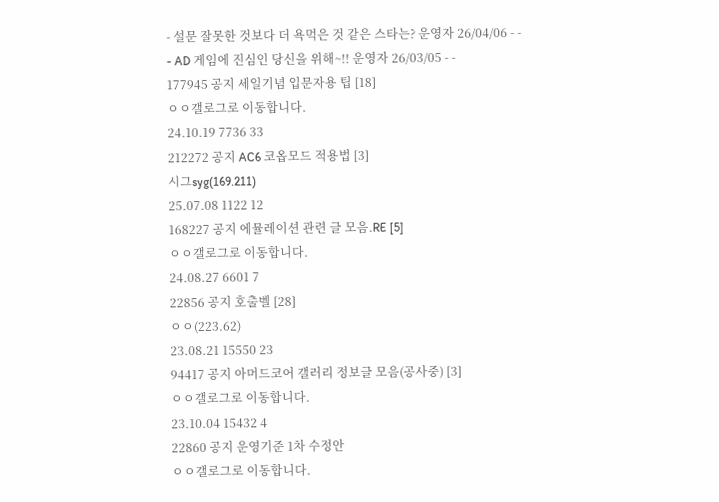- 설문 잘못한 것보다 더 욕먹은 것 같은 스타는? 운영자 26/04/06 - -
- AD 게임에 진심인 당신을 위해~!! 운영자 26/03/05 - -
177945 공지 세일기념 입문자용 팁 [18]
ㅇㅇ갤로그로 이동합니다.
24.10.19 7736 33
212272 공지 AC6 코옵모드 적용법 [3]
시그syg(169.211)
25.07.08 1122 12
168227 공지 에뮬레이션 관련 글 모음.RE [5]
ㅇㅇ갤로그로 이동합니다.
24.08.27 6601 7
22856 공지 호출벨 [28]
ㅇㅇ(223.62)
23.08.21 15550 23
94417 공지 아머드코어 갤러리 정보글 모음(공사중) [3]
ㅇㅇ갤로그로 이동합니다.
23.10.04 15432 4
22860 공지 운영기준 1차 수정안
ㅇㅇ갤로그로 이동합니다.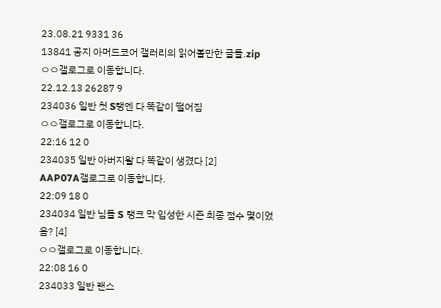23.08.21 9331 36
13841 공지 아머드코어 갤러리의 읽어볼만한 글들.zip
ㅇㅇ갤로그로 이동합니다.
22.12.13 26287 9
234036 일반 첫 S랭엔 다 똑같이 떨어짐
ㅇㅇ갤로그로 이동합니다.
22:16 12 0
234035 일반 아버지왈 다 똑같이 생겼다 [2]
AAP07A갤로그로 이동합니다.
22:09 18 0
234034 일반 님들 S 랭크 막 입성한 시즌 최종 점수 몇이었음? [4]
ㅇㅇ갤로그로 이동합니다.
22:08 16 0
234033 일반 랜스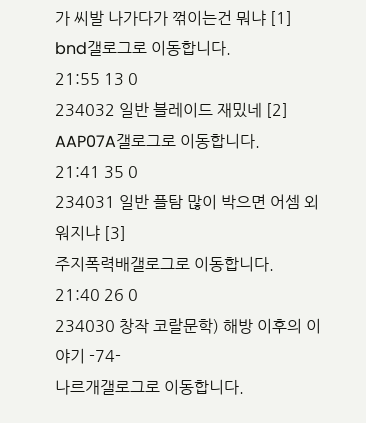가 씨발 나가다가 꺾이는건 뭐냐 [1]
bnd갤로그로 이동합니다.
21:55 13 0
234032 일반 블레이드 재밌네 [2]
AAP07A갤로그로 이동합니다.
21:41 35 0
234031 일반 플탐 많이 박으면 어셈 외워지냐 [3]
주지폭력배갤로그로 이동합니다.
21:40 26 0
234030 창작 코랄문학) 해방 이후의 이야기 -74-
나르개갤로그로 이동합니다.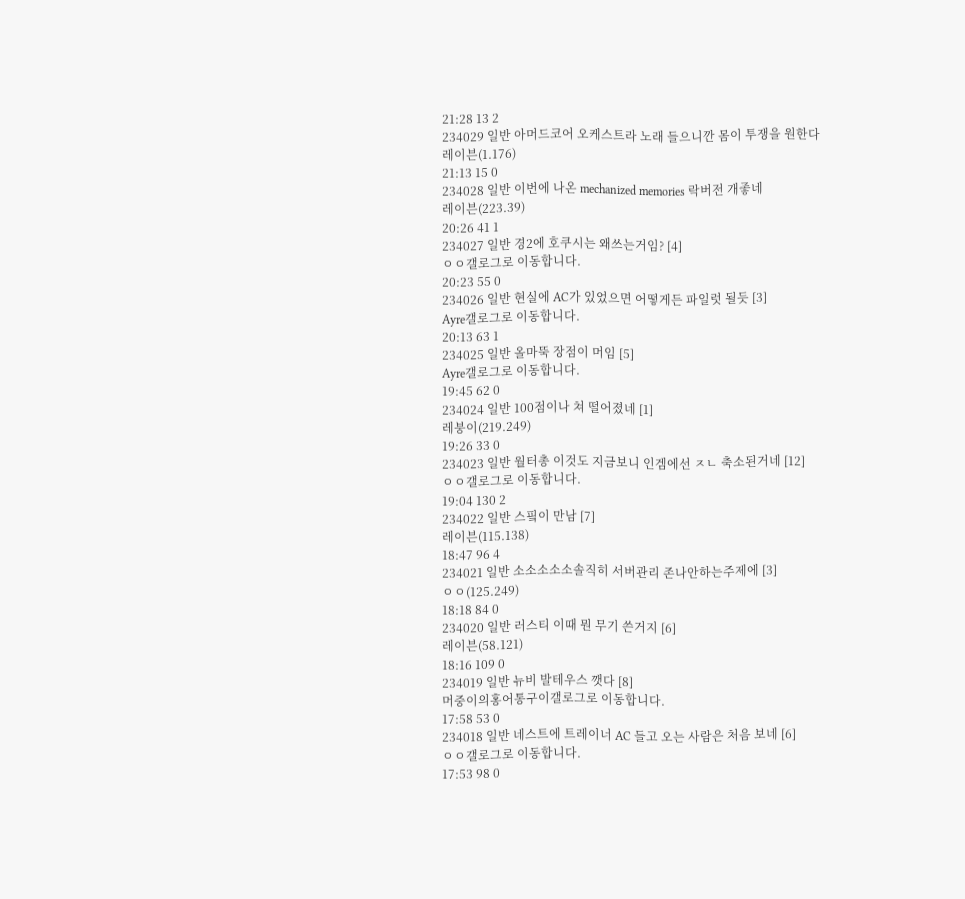21:28 13 2
234029 일반 아머드코어 오케스트라 노래 들으니깐 몸이 투쟁을 원한다
레이븐(1.176)
21:13 15 0
234028 일반 이번에 나온 mechanized memories 락버전 개좋네
레이븐(223.39)
20:26 41 1
234027 일반 경2에 호쿠시는 왜쓰는거임? [4]
ㅇㅇ갤로그로 이동합니다.
20:23 55 0
234026 일반 현실에 AC가 있었으면 어떻게든 파일럿 될듯 [3]
Ayre갤로그로 이동합니다.
20:13 63 1
234025 일반 올마뚝 장점이 머임 [5]
Ayre갤로그로 이동합니다.
19:45 62 0
234024 일반 100점이나 쳐 떨어졌네 [1]
레붕이(219.249)
19:26 33 0
234023 일반 월터총 이것도 지금보니 인겜에선 ㅈㄴ 축소된거네 [12]
ㅇㅇ갤로그로 이동합니다.
19:04 130 2
234022 일반 스핔이 만남 [7]
레이븐(115.138)
18:47 96 4
234021 일반 소소소소소솔직히 서버관리 존나안하는주제에 [3]
ㅇㅇ(125.249)
18:18 84 0
234020 일반 러스티 이때 뭔 무기 쓴거지 [6]
레이븐(58.121)
18:16 109 0
234019 일반 뉴비 발테우스 깻다 [8]
머중이의홍어통구이갤로그로 이동합니다.
17:58 53 0
234018 일반 네스트에 트레이너 AC 들고 오는 사람은 처음 보네 [6]
ㅇㅇ갤로그로 이동합니다.
17:53 98 0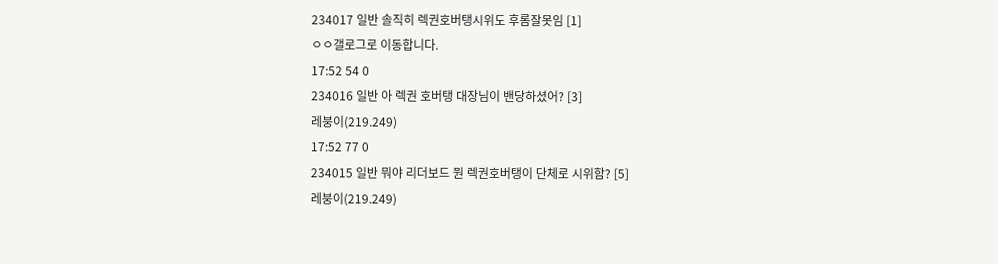234017 일반 솔직히 렉권호버탱시위도 후롬잘못임 [1]
ㅇㅇ갤로그로 이동합니다.
17:52 54 0
234016 일반 아 렉권 호버탱 대장님이 밴당하셨어? [3]
레붕이(219.249)
17:52 77 0
234015 일반 뭐야 리더보드 뭔 렉권호버탱이 단체로 시위함? [5]
레붕이(219.249)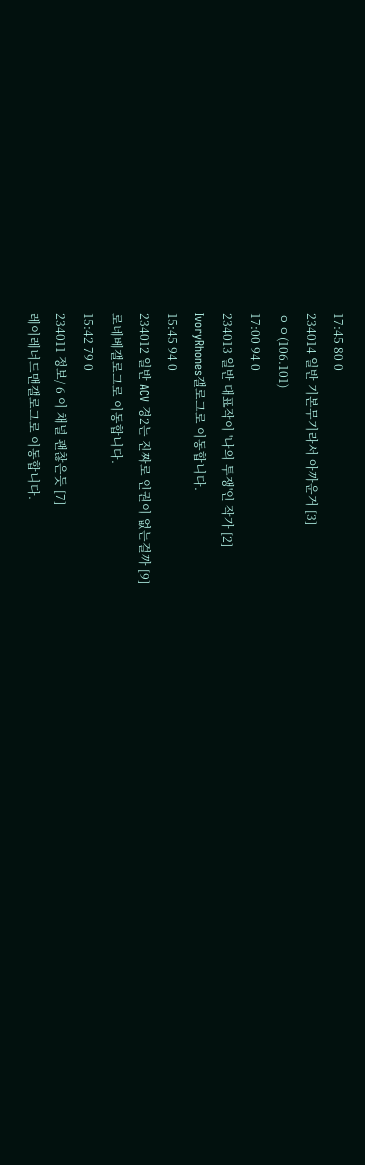17:45 80 0
234014 일반 기본무기라서 아까운거 [3]
ㅇㅇ(106.101)
17:00 94 0
234013 일반 대표작이 '나의 투쟁'인 작가 [2]
IvoryRhones갤로그로 이동합니다.
15:45 94 0
234012 일반 ACV 경2는 진짜로 인권이 없는걸까 [9]
로네베갤로그로 이동합니다.
15:42 79 0
234011 정보/ 6 이 채널 괜찮은듯 [7]
레이레너드맨갤로그로 이동합니다.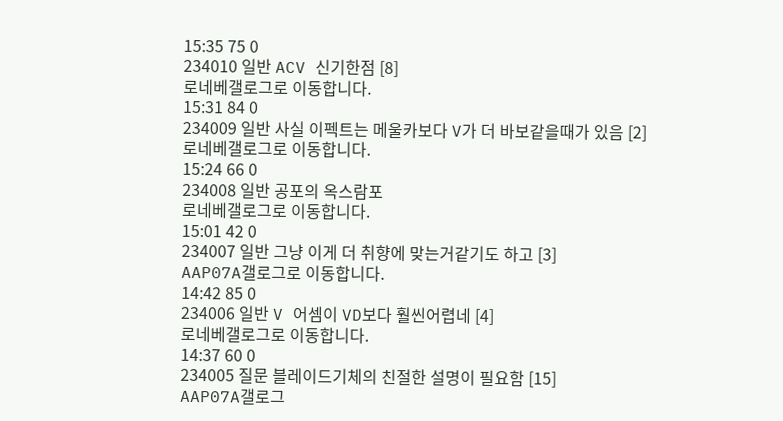15:35 75 0
234010 일반 ACV 신기한점 [8]
로네베갤로그로 이동합니다.
15:31 84 0
234009 일반 사실 이펙트는 메울카보다 V가 더 바보같을때가 있음 [2]
로네베갤로그로 이동합니다.
15:24 66 0
234008 일반 공포의 옥스람포
로네베갤로그로 이동합니다.
15:01 42 0
234007 일반 그냥 이게 더 취향에 맞는거같기도 하고 [3]
AAP07A갤로그로 이동합니다.
14:42 85 0
234006 일반 V 어셈이 VD보다 훨씬어렵네 [4]
로네베갤로그로 이동합니다.
14:37 60 0
234005 질문 블레이드기체의 친절한 설명이 필요함 [15]
AAP07A갤로그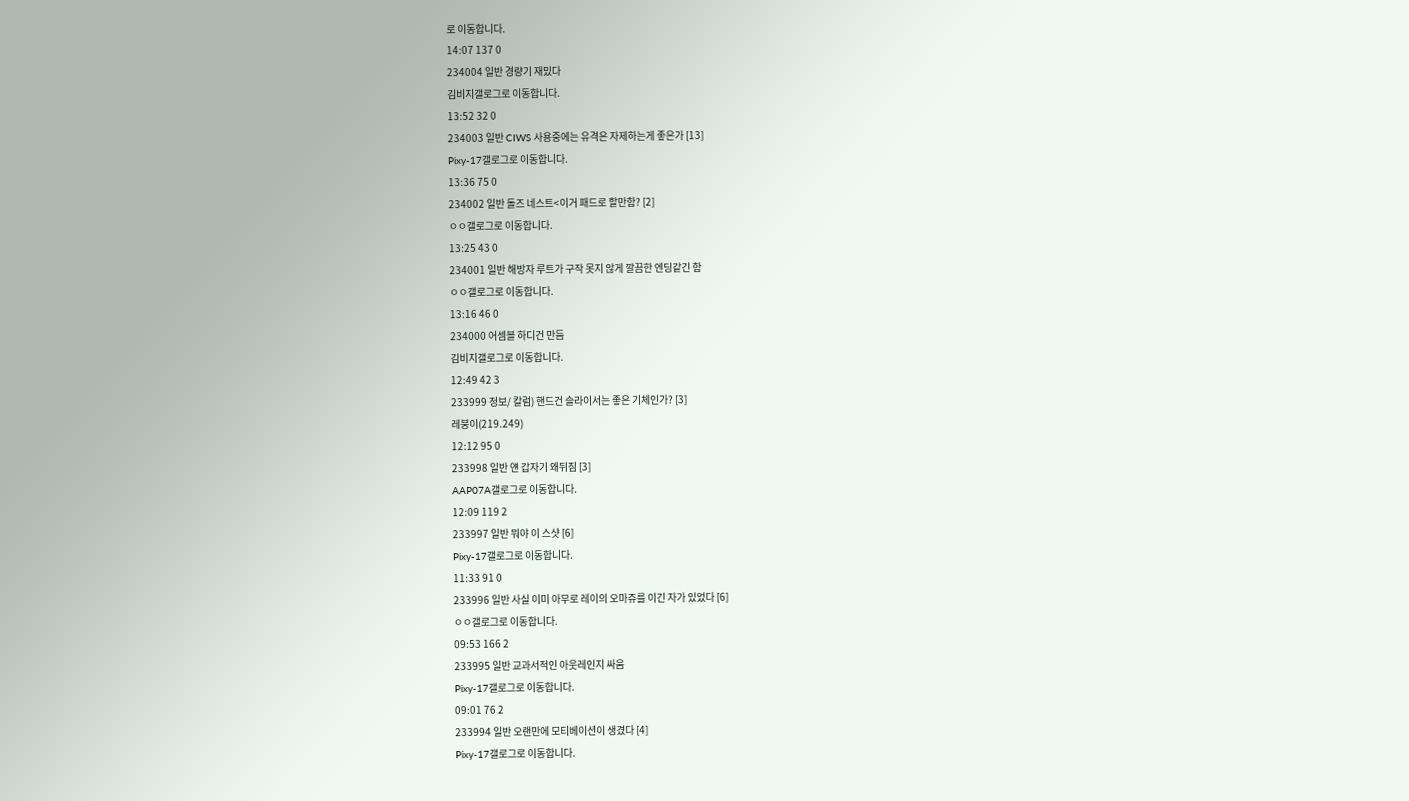로 이동합니다.
14:07 137 0
234004 일반 경량기 재밌다
김비지갤로그로 이동합니다.
13:52 32 0
234003 일반 CIWS 사용중에는 유격은 자제하는게 좋은가 [13]
Pixy-17갤로그로 이동합니다.
13:36 75 0
234002 일반 돌즈 네스트<이거 패드로 할만함? [2]
ㅇㅇ갤로그로 이동합니다.
13:25 43 0
234001 일반 해방자 루트가 구작 못지 않게 깔끔한 엔딩같긴 함
ㅇㅇ갤로그로 이동합니다.
13:16 46 0
234000 어셈블 하디건 만듬
김비지갤로그로 이동합니다.
12:49 42 3
233999 정보/ 칼럼) 핸드건 슬라이서는 좋은 기체인가? [3]
레붕이(219.249)
12:12 95 0
233998 일반 얜 갑자기 왜뒤짐 [3]
AAP07A갤로그로 이동합니다.
12:09 119 2
233997 일반 뭐야 이 스샷 [6]
Pixy-17갤로그로 이동합니다.
11:33 91 0
233996 일반 사실 이미 아무로 레이의 오마쥬를 이긴 자가 있었다 [6]
ㅇㅇ갤로그로 이동합니다.
09:53 166 2
233995 일반 교과서적인 아웃레인지 싸움
Pixy-17갤로그로 이동합니다.
09:01 76 2
233994 일반 오랜만에 모티베이션이 생겼다 [4]
Pixy-17갤로그로 이동합니다.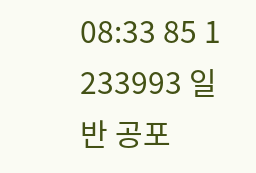08:33 85 1
233993 일반 공포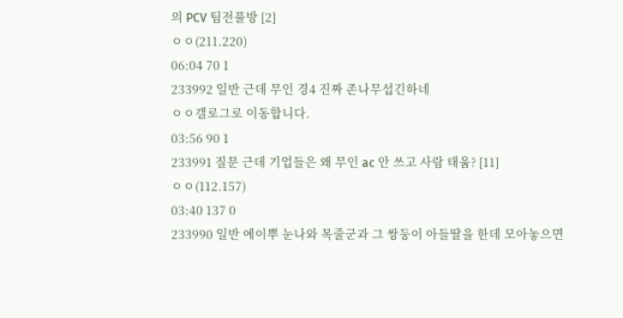의 PCV 팀전풀방 [2]
ㅇㅇ(211.220)
06:04 70 1
233992 일반 근데 무인 경4 진짜 존나무섭긴하네
ㅇㅇ갤로그로 이동합니다.
03:56 90 1
233991 질문 근데 기업들은 왜 무인 ac 안 쓰고 사람 태움? [11]
ㅇㅇ(112.157)
03:40 137 0
233990 일반 에이뿌 눈나와 목줄군과 그 쌍둥이 아들딸을 한데 모아놓으면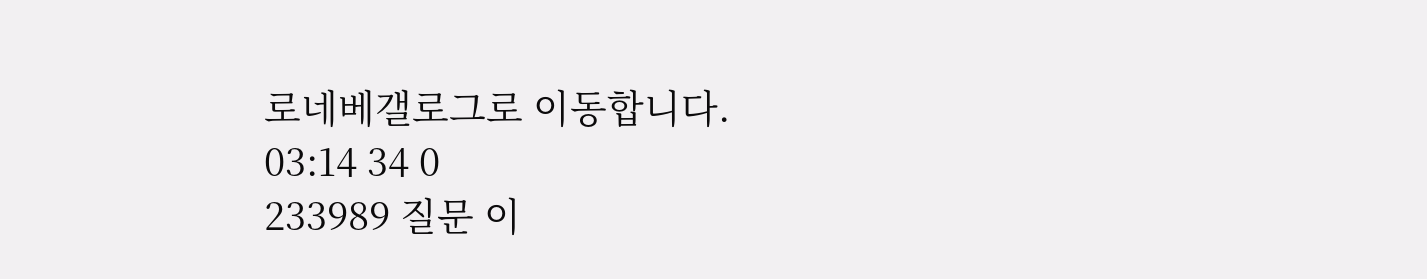로네베갤로그로 이동합니다.
03:14 34 0
233989 질문 이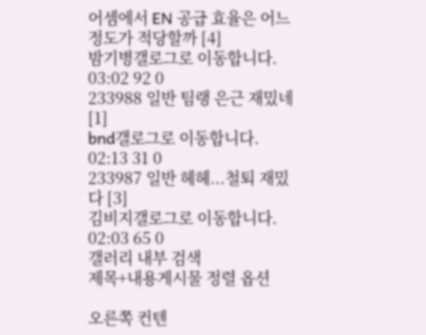어셈에서 EN 공급 효율은 어느 정도가 적당할까 [4]
밤기병갤로그로 이동합니다.
03:02 92 0
233988 일반 팀랭 은근 재밌네 [1]
bnd갤로그로 이동합니다.
02:13 31 0
233987 일반 헤헤...철퇴 재밌다 [3]
김비지갤로그로 이동합니다.
02:03 65 0
갤러리 내부 검색
제목+내용게시물 정렬 옵션

오른쪽 컨텐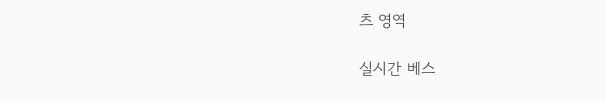츠 영역

실시간 베스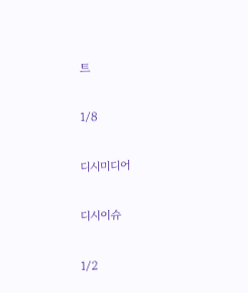트

1/8

디시미디어

디시이슈

1/2